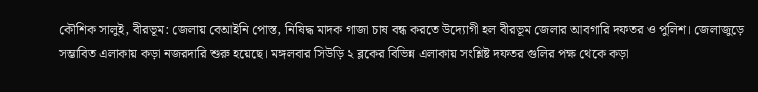কৌশিক সালুই, বীরভূম: জেলায় বেআইনি পোস্ত, নিষিদ্ধ মাদক গাজা চাষ বন্ধ করতে উদ্যোগী হল বীরভূম জেলার আবগারি দফতর ও পুলিশ। জেলাজুড়ে সম্ভাবিত এলাকায় কড়া নজরদারি শুরু হয়েছে। মঙ্গলবার সিউড়ি ২ ব্লকের বিভিন্ন এলাকায় সংশ্লিষ্ট দফতর গুলির পক্ষ থেকে কড়া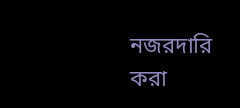নজরদারি করা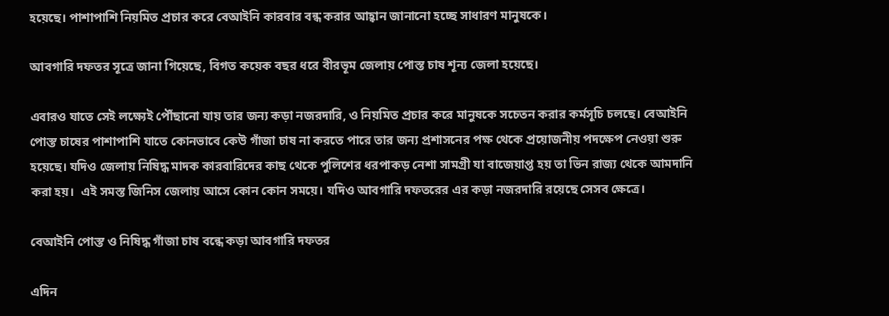হয়েছে। পাশাপাশি নিয়মিত প্রচার করে বেআইনি কারবার বন্ধ করার আহ্বান জানানো হচ্ছে সাধারণ মানুষকে।

আবগারি দফতর সূত্রে জানা গিয়েছে, বিগত কয়েক বছর ধরে বীরভূম জেলায় পোস্ত চাষ শূন্য জেলা হয়েছে।

এবারও যাতে সেই লক্ষ্যেই পৌঁছানো যায় তার জন্য কড়া নজরদারি, ও নিয়মিত প্রচার করে মানুষকে সচেতন করার কর্মসূচি চলছে। বেআইনি পোস্ত চাষের পাশাপাশি যাতে কোনভাবে কেউ গাঁজা চাষ না করতে পারে তার জন্য প্রশাসনের পক্ষ থেকে প্রয়োজনীয় পদক্ষেপ নেওয়া শুরু হয়েছে। যদিও জেলায় নিষিদ্ধ মাদক কারবারিদের কাছ থেকে পুলিশের ধরপাকড় নেশা সামগ্রী যা বাজেয়াপ্ত হয় তা ভিন রাজ্য থেকে আমদানি করা হয়।  এই সমস্ত জিনিস জেলায় আসে কোন কোন সময়ে। যদিও আবগারি দফতরের এর কড়া নজরদারি রয়েছে সেসব ক্ষেত্রে।

বেআইনি পোস্ত ও নিষিদ্ধ গাঁজা চাষ বন্ধে কড়া আবগারি দফতর

এদিন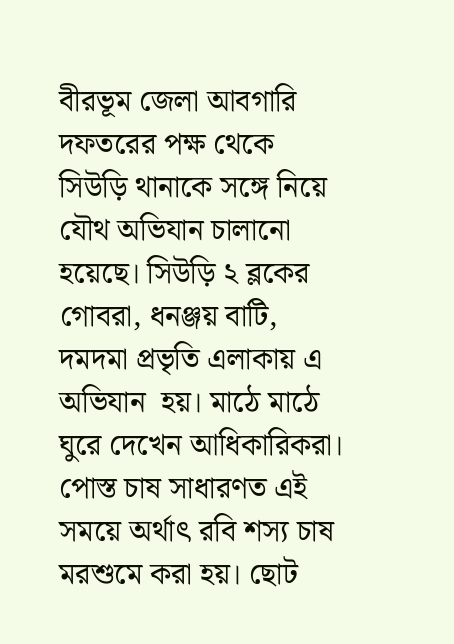বীরভূম জেলা আবগারি দফতরের পক্ষ থেকে সিউড়ি থানাকে সঙ্গে নিয়ে যৌথ অভিযান চালানো হয়েছে। সিউড়ি ২ ব্লকের গোবরা, ধনঞ্জয় বাটি, দমদমা প্রভৃতি এলাকায় এ অভিযান  হয়। মাঠে মাঠে ঘুরে দেখেন আধিকারিকরা। পোস্ত চাষ সাধারণত এই সময়ে অর্থাৎ রবি শস্য চাষ মরশুমে করা হয়। ছোট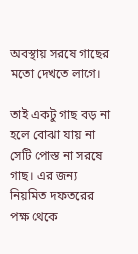অবস্থায় সরষে গাছের মতো দেখতে লাগে।

তাই একটু গাছ বড় না হলে বোঝা যায় না সেটি পোস্ত না সরষে গাছ। এর জন্য নিয়মিত দফতরের পক্ষ থেকে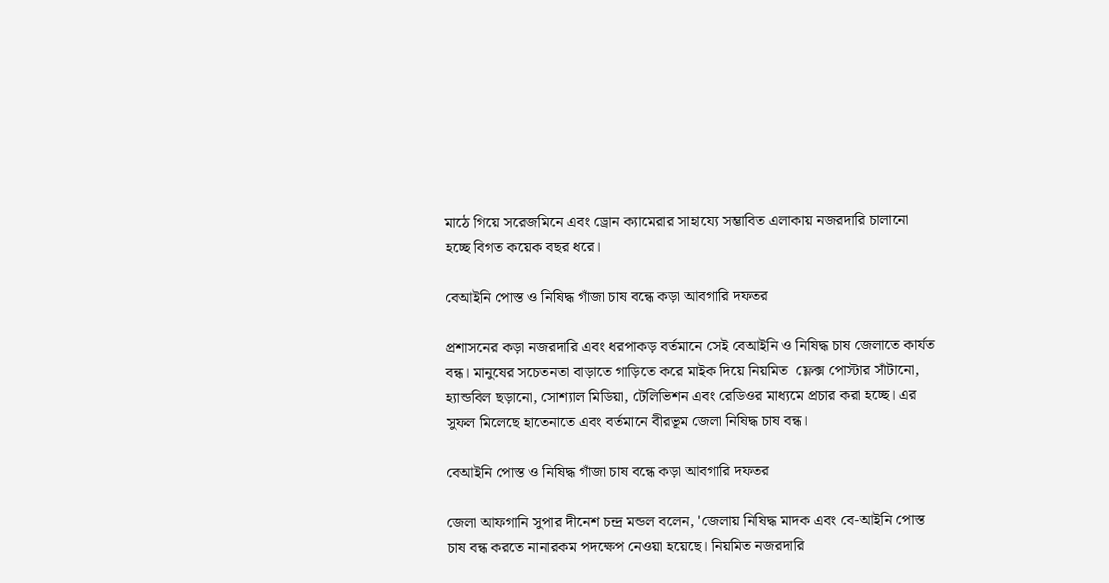মাঠে গিয়ে সরেজমিনে এবং ড্রোন ক্যামেরার সাহায্যে সম্ভাবিত এলাকায় নজরদারি চালানো হচ্ছে বিগত কয়েক বছর ধরে।

বেআইনি পোস্ত ও নিষিদ্ধ গাঁজা চাষ বন্ধে কড়া আবগারি দফতর

প্রশাসনের কড়া নজরদারি এবং ধরপাকড় বর্তমানে সেই বেআইনি ও নিষিদ্ধ চাষ জেলাতে কার্যত বন্ধ। মানুষের সচেতনতা বাড়াতে গাড়িতে করে মাইক দিয়ে নিয়মিত  ফ্লেক্স পোস্টার সাঁটানো, হ্যান্ডবিল ছড়ানো, সোশ্যাল মিডিয়া, টেলিভিশন এবং রেডিওর মাধ্যমে প্রচার করা হচ্ছে। এর সুফল মিলেছে হাতেনাতে এবং বর্তমানে বীরভূম জেলা নিষিদ্ধ চাষ বন্ধ।

বেআইনি পোস্ত ও নিষিদ্ধ গাঁজা চাষ বন্ধে কড়া আবগারি দফতর

জেলা আফগানি সুপার দীনেশ চন্দ্র মন্ডল বলেন, 'জেলায় নিষিদ্ধ মাদক এবং বে-আইনি পোস্ত চাষ বন্ধ করতে নানারকম পদক্ষেপ নেওয়া হয়েছে। নিয়মিত নজরদারি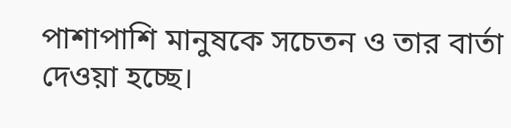পাশাপাশি মানুষকে সচেতন ও তার বার্তা দেওয়া হচ্ছে।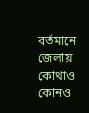বর্তমানে জেলায় কোথাও কোনও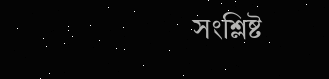সংশ্লিষ্ট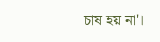চাষ হয় না'।